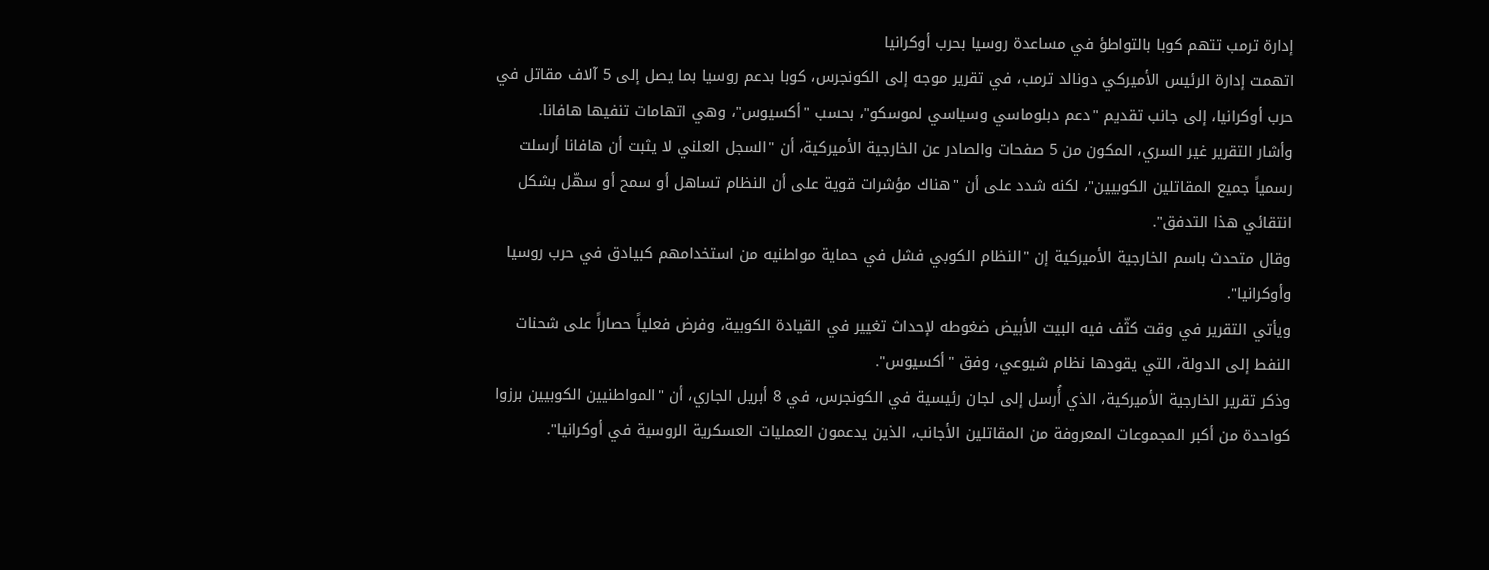إدارة ترمب تتهم كوبا بالتواطؤ في مساعدة روسيا بحرب أوكرانيا
اتهمت إدارة الرئيس الأميركي دونالد ترمب، في تقرير موجه إلى الكونجرس، كوبا بدعم روسيا بما يصل إلى 5 آلاف مقاتل في حرب أوكرانيا، إلى جانب تقديم "دعم دبلوماسي وسياسي لموسكو"، بحسب "أكسيوس"، وهي اتهامات تنفيها هافانا.
وأشار التقرير غير السري، المكون من 5 صفحات والصادر عن الخارجية الأميركية، أن "السجل العلني لا يثبت أن هافانا أرسلت رسمياً جميع المقاتلين الكوبيين"، لكنه شدد على أن "هناك مؤشرات قوية على أن النظام تساهل أو سمح أو سهّل بشكل انتقائي هذا التدفق".
وقال متحدث باسم الخارجية الأميركية إن "النظام الكوبي فشل في حماية مواطنيه من استخدامهم كبيادق في حرب روسيا وأوكرانيا".
ويأتي التقرير في وقت كثّف فيه البيت الأبيض ضغوطه لإحداث تغيير في القيادة الكوبية، وفرض فعلياً حصاراً على شحنات النفط إلى الدولة، التي يقودها نظام شيوعي، وفق "أكسيوس".
وذكر تقرير الخارجية الأميركية، الذي أُرسل إلى لجان رئيسية في الكونجرس، في 8 أبريل الجاري، أن "المواطنيين الكوبيين برزوا كواحدة من أكبر المجموعات المعروفة من المقاتلين الأجانب، الذين يدعمون العمليات العسكرية الروسية في أوكرانيا".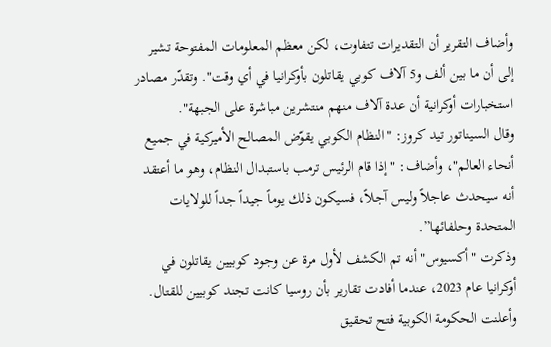وأضاف التقرير أن التقديرات تتفاوت، لكن معظم المعلومات المفتوحة تشير إلى أن ما بين ألف و5 آلاف كوبي يقاتلون بأوكرانيا في أي وقت". وتقدّر مصادر استخبارات أوكرانية أن عدة آلاف منهم منتشرين مباشرة على الجبهة".
وقال السيناتور تيد كروز: "النظام الكوبي يقوّض المصالح الأميركية في جميع أنحاء العالم"، وأضاف: "إذا قام الرئيس ترمب باستبدال النظام، وهو ما أعتقد أنه سيحدث عاجلاً وليس آجلاً، فسيكون ذلك يوماً جيداً جداً للولايات المتحدة وحلفائها”.
وذكرت "أكسيوس" أنه تم الكشف لأول مرة عن وجود كوبيين يقاتلون في أوكرانيا عام 2023، عندما أفادت تقارير بأن روسيا كانت تجند كوبيين للقتال.
وأعلنت الحكومة الكوبية فتح تحقيق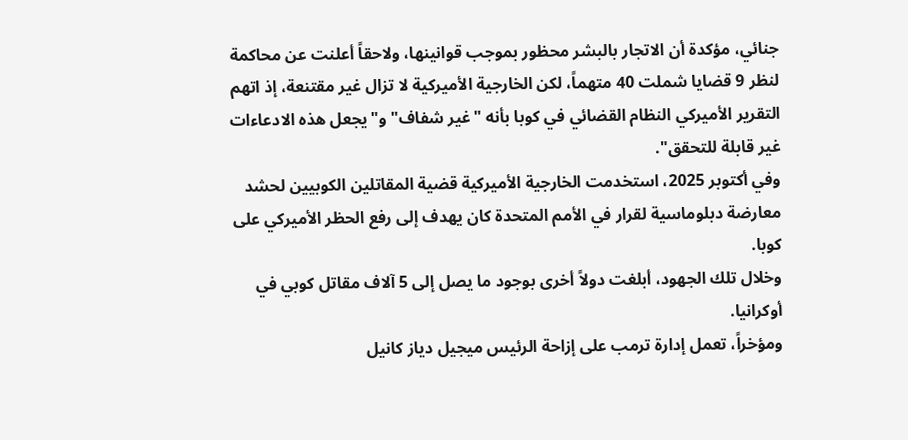جنائي، مؤكدة أن الاتجار بالبشر محظور بموجب قوانينها، ولاحقاً أعلنت عن محاكمة لنظر 9 قضايا شملت 40 متهماً، لكن الخارجية الأميركية لا تزال غير مقتنعة، إذ اتهم التقرير الأميركي النظام القضائي في كوبا بأنه "غير شفاف" و"يجعل هذه الادعاءات غير قابلة للتحقق".
وفي أكتوبر 2025، استخدمت الخارجية الأميركية قضية المقاتلين الكوبيين لحشد معارضة دبلوماسية لقرار في الأمم المتحدة كان يهدف إلى رفع الحظر الأميركي على كوبا.
وخلال تلك الجهود، أبلغت دولاً أخرى بوجود ما يصل إلى 5 آلاف مقاتل كوبي في أوكرانيا.
ومؤخراً، تعمل إدارة ترمب على إزاحة الرئيس ميجيل دياز كانيل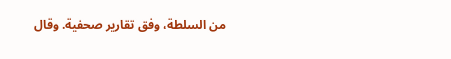من السلطة، وفق تقارير صحفية. وقال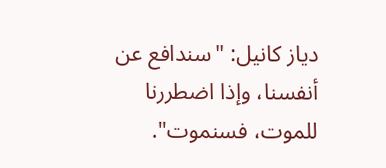دياز كانيل: "سندافع عن أنفسنا، وإذا اضطررنا للموت، فسنموت".